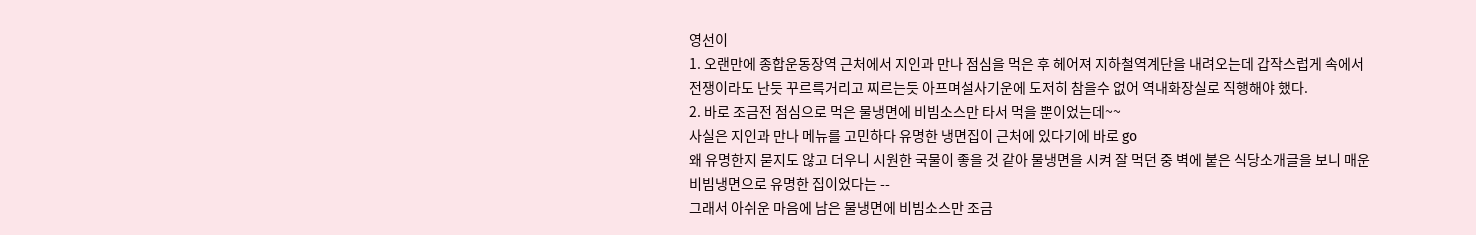영선이
1. 오랜만에 종합운동장역 근처에서 지인과 만나 점심을 먹은 후 헤어져 지하철역계단을 내려오는데 갑작스럽게 속에서 전쟁이라도 난듯 꾸르륵거리고 찌르는듯 아프며설사기운에 도저히 참을수 없어 역내화장실로 직행해야 했다.
2. 바로 조금전 점심으로 먹은 물냉면에 비빔소스만 타서 먹을 뿐이었는데~~
사실은 지인과 만나 메뉴를 고민하다 유명한 냉면집이 근처에 있다기에 바로 go
왜 유명한지 묻지도 않고 더우니 시원한 국물이 좋을 것 같아 물냉면을 시켜 잘 먹던 중 벽에 붙은 식당소개글을 보니 매운 비빔냉면으로 유명한 집이었다는 --
그래서 아쉬운 마음에 남은 물냉면에 비빔소스만 조금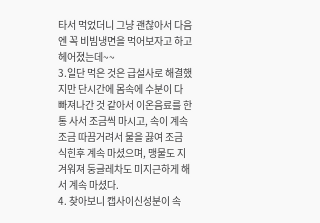타서 먹었더니 그냥 괜찮아서 다음엔 꼭 비빔냉면을 먹어보자고 하고 헤어졌는데~~
3.일단 먹은 것은 급설사로 해결했지만 단시간에 몸속에 수분이 다 빠져나간 것 같아서 이온음료를 한 통 사서 조금씩 마시고, 속이 계속 조금 따끔거려서 물을 끓여 조금 식힌후 계속 마셨으며, 맹물도 지겨워져 둥글레차도 미지근하게 해서 계속 마셨다.
4. 찾아보니 캡사이신성분이 속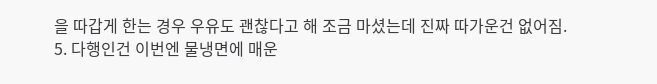을 따갑게 한는 경우 우유도 괜찮다고 해 조금 마셨는데 진짜 따가운건 없어짐.
5. 다행인건 이번엔 물냉면에 매운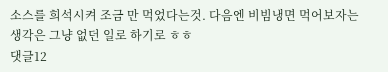소스를 희석시켜 조금 만 먹었다는것. 다음엔 비빔냉면 먹어보자는 생각은 그냥 없던 일로 하기로 ㅎㅎ
댓글12